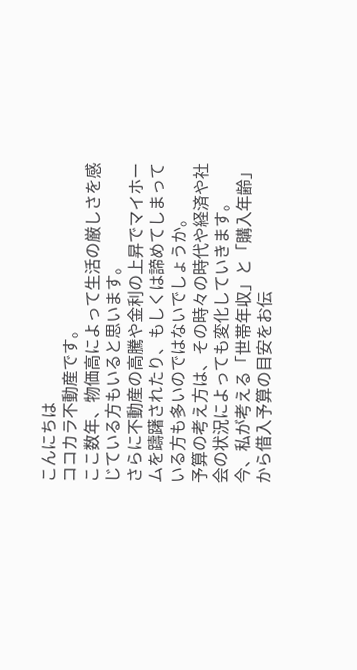こんにちは
ココカラ不動産です。
ここ数年、物価高によって生活の厳しさを感じている方もいると思います。
さらに不動産の高騰や金利の上昇でマイホームを躊躇されたり、もしくは諦めてしまっている方も多いのではないでしょうか。
予算の考え方は、その時々の時代や経済や社会の状況によっても変化していきます。
今、私が考える「世帯年収」と「購入年齢」から借入予算の目安をお伝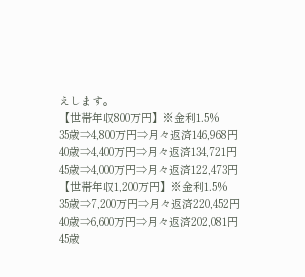えします。
【世帯年収800万円】※金利1.5%
35歳⇒4,800万円⇒月々返済146,968円
40歳⇒4,400万円⇒月々返済134,721円
45歳⇒4,000万円⇒月々返済122,473円
【世帯年収1,200万円】※金利1.5%
35歳⇒7,200万円⇒月々返済220,452円
40歳⇒6,600万円⇒月々返済202,081円
45歳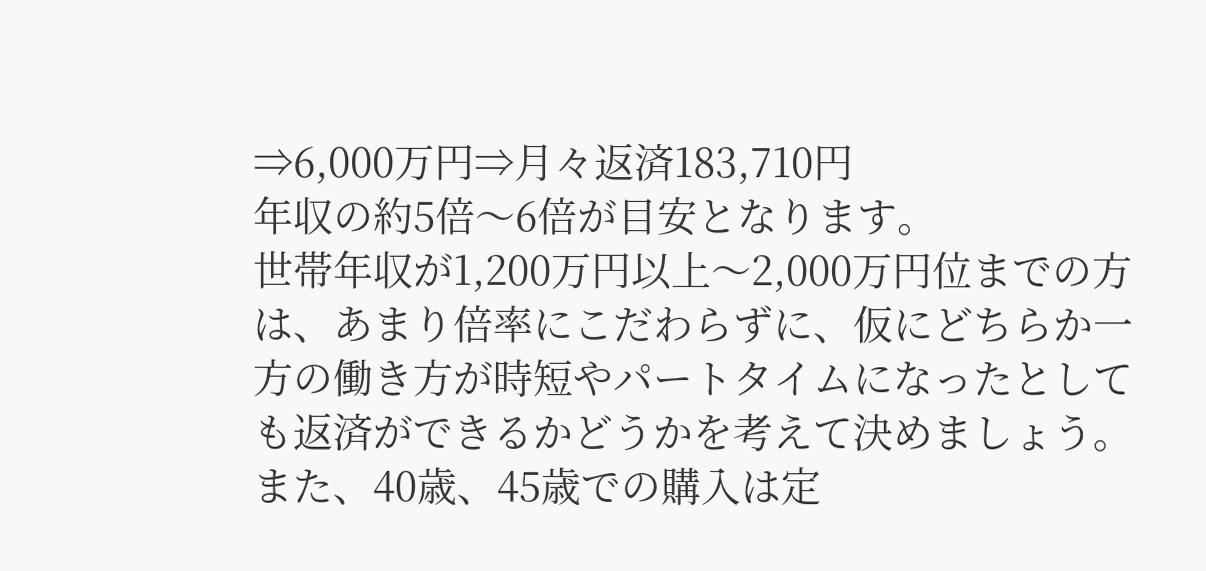⇒6,000万円⇒月々返済183,710円
年収の約5倍〜6倍が目安となります。
世帯年収が1,200万円以上〜2,000万円位までの方は、あまり倍率にこだわらずに、仮にどちらか一方の働き方が時短やパートタイムになったとしても返済ができるかどうかを考えて決めましょう。
また、40歳、45歳での購入は定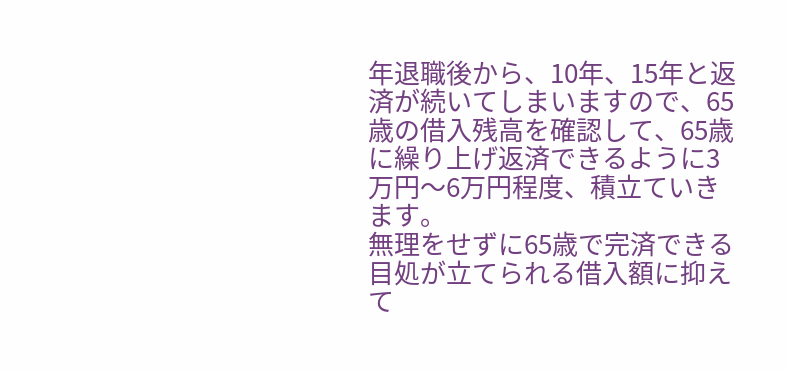年退職後から、10年、15年と返済が続いてしまいますので、65歳の借入残高を確認して、65歳に繰り上げ返済できるように3万円〜6万円程度、積立ていきます。
無理をせずに65歳で完済できる目処が立てられる借入額に抑えて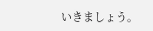いきましょう。